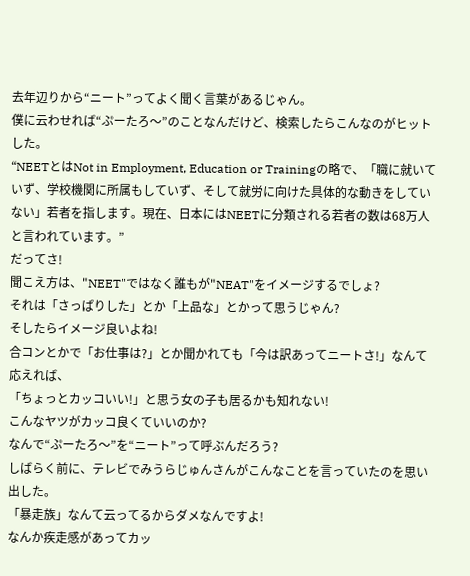去年辺りから“ニート”ってよく聞く言葉があるじゃん。
僕に云わせれば“ぷーたろ〜”のことなんだけど、検索したらこんなのがヒットした。
“NEETとはNot in Employment, Education or Trainingの略で、「職に就いていず、学校機関に所属もしていず、そして就労に向けた具体的な動きをしていない」若者を指します。現在、日本にはNEETに分類される若者の数は68万人と言われています。”
だってさ!
聞こえ方は、"NEET"ではなく誰もが"NEAT"をイメージするでしょ?
それは「さっぱりした」とか「上品な」とかって思うじゃん?
そしたらイメージ良いよね!
合コンとかで「お仕事は?」とか聞かれても「今は訳あってニートさ!」なんて応えれば、
「ちょっとカッコいい!」と思う女の子も居るかも知れない!
こんなヤツがカッコ良くていいのか?
なんで“ぷーたろ〜”を“ニート”って呼ぶんだろう?
しばらく前に、テレビでみうらじゅんさんがこんなことを言っていたのを思い出した。
「暴走族」なんて云ってるからダメなんですよ!
なんか疾走感があってカッ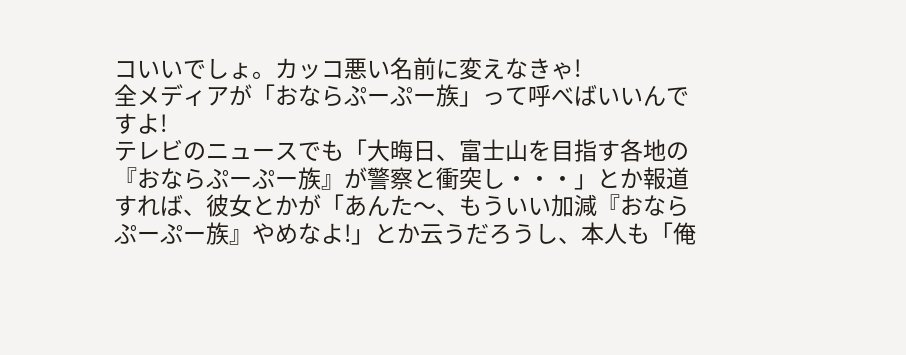コいいでしょ。カッコ悪い名前に変えなきゃ!
全メディアが「おならぷーぷー族」って呼べばいいんですよ!
テレビのニュースでも「大晦日、富士山を目指す各地の『おならぷーぷー族』が警察と衝突し・・・」とか報道すれば、彼女とかが「あんた〜、もういい加減『おならぷーぷー族』やめなよ!」とか云うだろうし、本人も「俺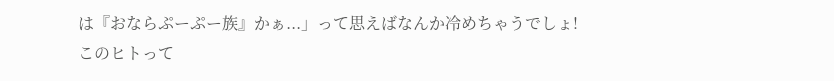は『おならぷーぷー族』かぁ...」って思えばなんか冷めちゃうでしょ!
このヒトって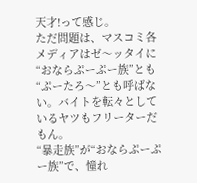天才!って感じ。
ただ問題は、マスコミ各メディアはゼ〜ッタイに“おならぷーぷー族”とも“ぷーたろ〜”とも呼ばない。バイトを転々としているヤツもフリーターだもん。
“暴走族”が“おならぷーぷー族”で、憧れ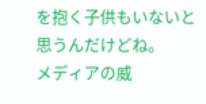を抱く子供もいないと思うんだけどね。
メディアの威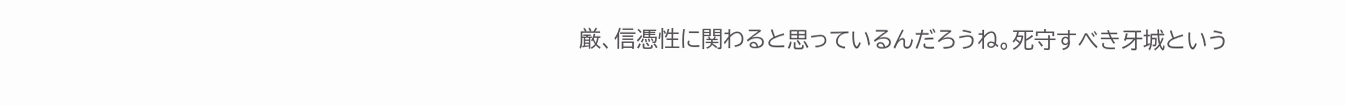厳、信憑性に関わると思っているんだろうね。死守すべき牙城という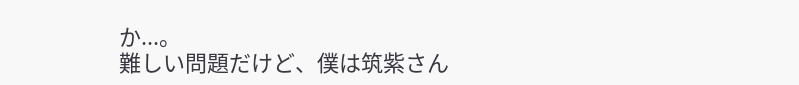か...。
難しい問題だけど、僕は筑紫さん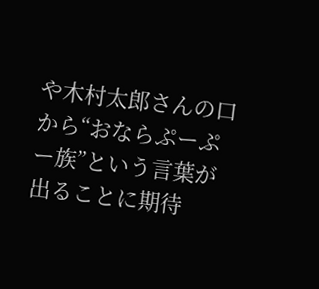や木村太郎さんの口から“おならぷーぷー族”という言葉が出ることに期待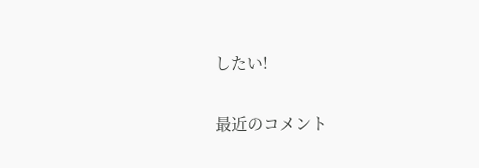したい!

最近のコメント